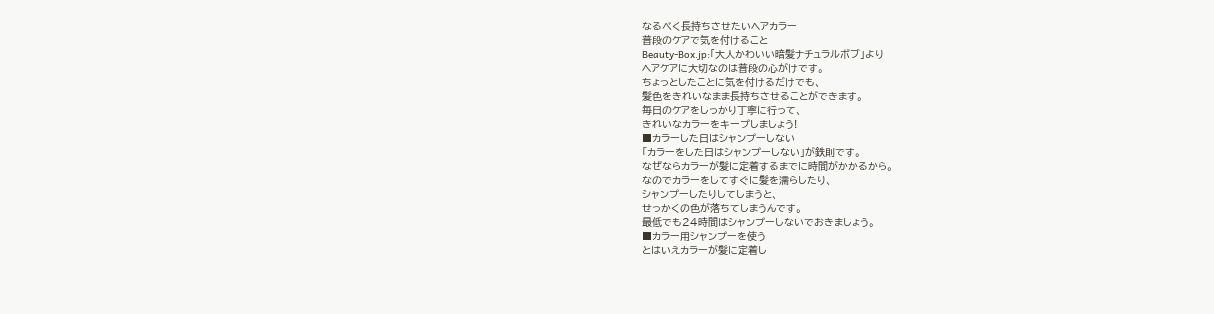なるべく長持ちさせたいヘアカラー
普段のケアで気を付けること
Beauty-Box.jp:「大人かわいい暗髪ナチュラルボブ」より
ヘアケアに大切なのは普段の心がけです。
ちょっとしたことに気を付けるだけでも、
髪色をきれいなまま長持ちさせることができます。
毎日のケアをしっかり丁寧に行って、
きれいなカラーをキープしましょう!
■カラーした日はシャンプーしない
「カラーをした日はシャンプーしない」が鉄則です。
なぜならカラーが髪に定着するまでに時間がかかるから。
なのでカラーをしてすぐに髪を濡らしたり、
シャンプーしたりしてしまうと、
せっかくの色が落ちてしまうんです。
最低でも24時間はシャンプーしないでおきましょう。
■カラー用シャンプーを使う
とはいえカラーが髪に定着し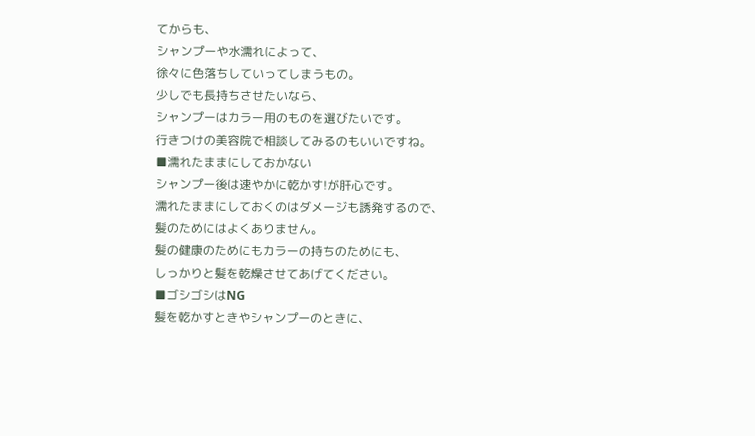てからも、
シャンプーや水濡れによって、
徐々に色落ちしていってしまうもの。
少しでも長持ちさせたいなら、
シャンプーはカラー用のものを選びたいです。
行きつけの美容院で相談してみるのもいいですね。
■濡れたままにしておかない
シャンプー後は速やかに乾かす!が肝心です。
濡れたままにしておくのはダメージも誘発するので、
髪のためにはよくありません。
髪の健康のためにもカラーの持ちのためにも、
しっかりと髪を乾燥させてあげてください。
■ゴシゴシはNG
髪を乾かすときやシャンプーのときに、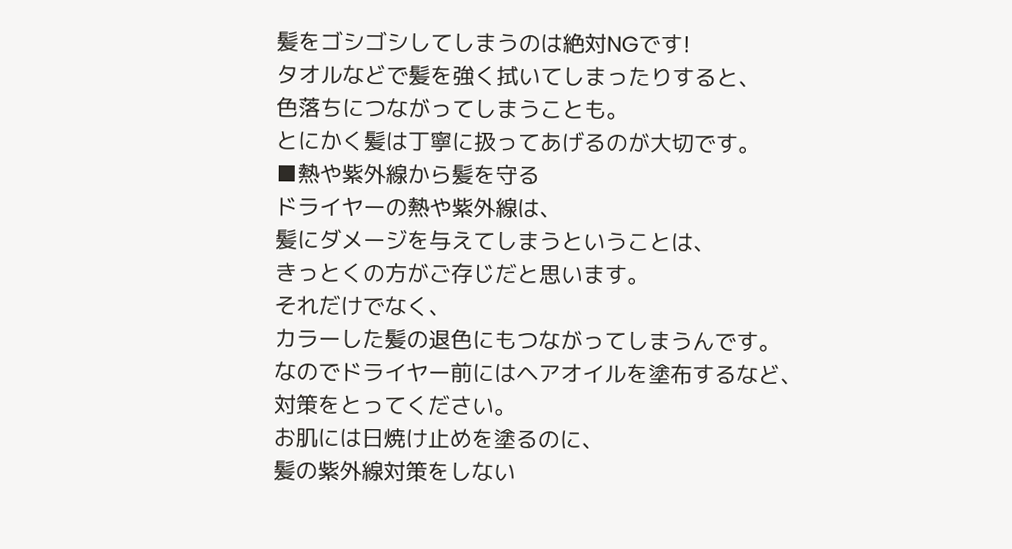髪をゴシゴシしてしまうのは絶対NGです!
タオルなどで髪を強く拭いてしまったりすると、
色落ちにつながってしまうことも。
とにかく髪は丁寧に扱ってあげるのが大切です。
■熱や紫外線から髪を守る
ドライヤーの熱や紫外線は、
髪にダメージを与えてしまうということは、
きっとくの方がご存じだと思います。
それだけでなく、
カラーした髪の退色にもつながってしまうんです。
なのでドライヤー前にはヘアオイルを塗布するなど、
対策をとってください。
お肌には日焼け止めを塗るのに、
髪の紫外線対策をしない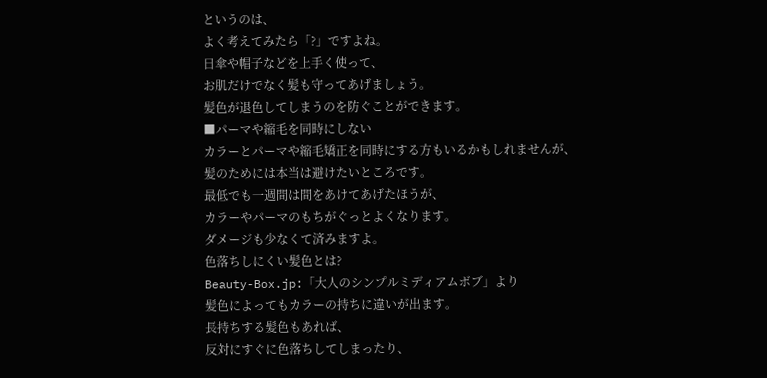というのは、
よく考えてみたら「?」ですよね。
日傘や帽子などを上手く使って、
お肌だけでなく髪も守ってあげましょう。
髪色が退色してしまうのを防ぐことができます。
■パーマや縮毛を同時にしない
カラーとパーマや縮毛矯正を同時にする方もいるかもしれませんが、
髪のためには本当は避けたいところです。
最低でも一週間は間をあけてあげたほうが、
カラーやパーマのもちがぐっとよくなります。
ダメージも少なくて済みますよ。
色落ちしにくい髪色とは?
Beauty-Box.jp:「大人のシンプルミディアムボブ」より
髪色によってもカラーの持ちに違いが出ます。
長持ちする髪色もあれば、
反対にすぐに色落ちしてしまったり、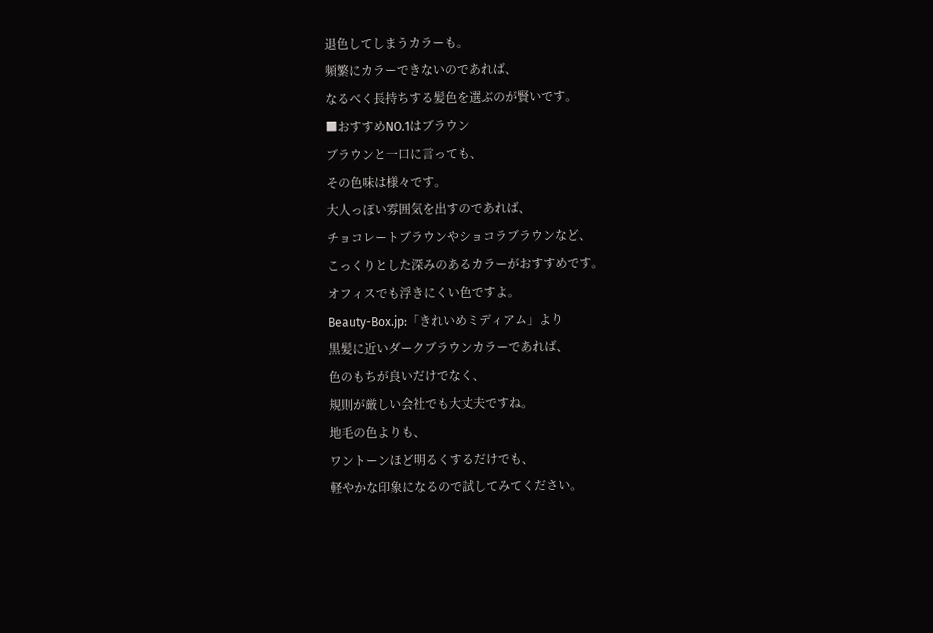退色してしまうカラーも。
頻繁にカラーできないのであれば、
なるべく長持ちする髪色を選ぶのが賢いです。
■おすすめNO.1はブラウン
ブラウンと一口に言っても、
その色味は様々です。
大人っぽい雰囲気を出すのであれば、
チョコレートブラウンやショコラブラウンなど、
こっくりとした深みのあるカラーがおすすめです。
オフィスでも浮きにくい色ですよ。
Beauty-Box.jp:「きれいめミディアム」より
黒髪に近いダークブラウンカラーであれば、
色のもちが良いだけでなく、
規則が厳しい会社でも大丈夫ですね。
地毛の色よりも、
ワントーンほど明るくするだけでも、
軽やかな印象になるので試してみてください。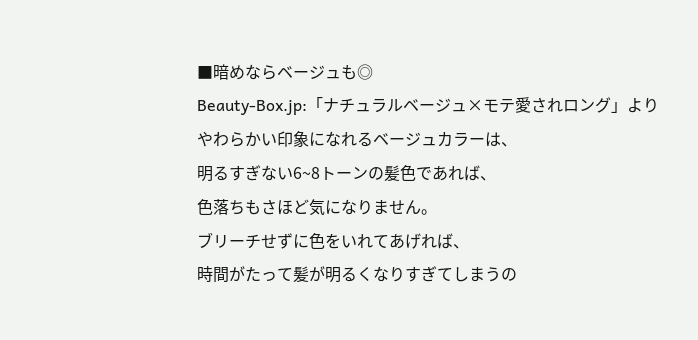■暗めならベージュも◎
Beauty-Box.jp:「ナチュラルベージュ×モテ愛されロング」より
やわらかい印象になれるベージュカラーは、
明るすぎない6~8トーンの髪色であれば、
色落ちもさほど気になりません。
ブリーチせずに色をいれてあげれば、
時間がたって髪が明るくなりすぎてしまうの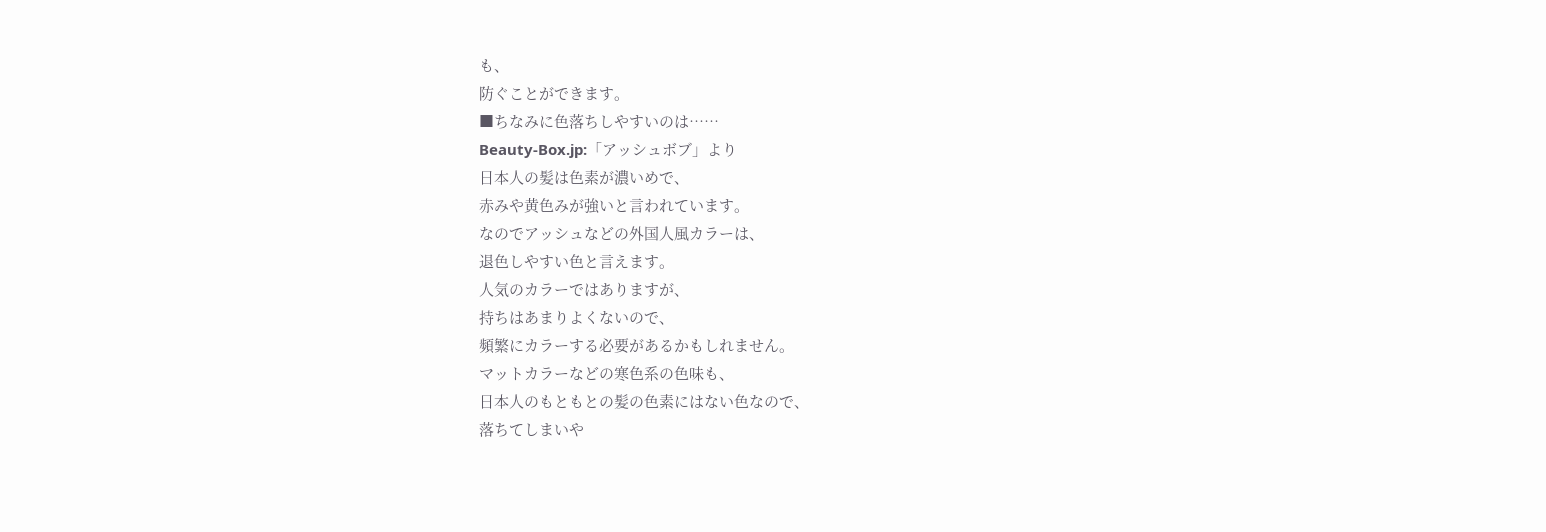も、
防ぐことができます。
■ちなみに色落ちしやすいのは……
Beauty-Box.jp:「アッシュボブ」より
日本人の髪は色素が濃いめで、
赤みや黄色みが強いと言われています。
なのでアッシュなどの外国人風カラーは、
退色しやすい色と言えます。
人気のカラーではありますが、
持ちはあまりよくないので、
頻繁にカラーする必要があるかもしれません。
マットカラーなどの寒色系の色味も、
日本人のもともとの髪の色素にはない色なので、
落ちてしまいや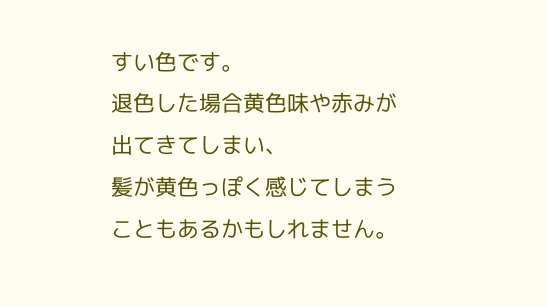すい色です。
退色した場合黄色味や赤みが出てきてしまい、
髪が黄色っぽく感じてしまうこともあるかもしれません。